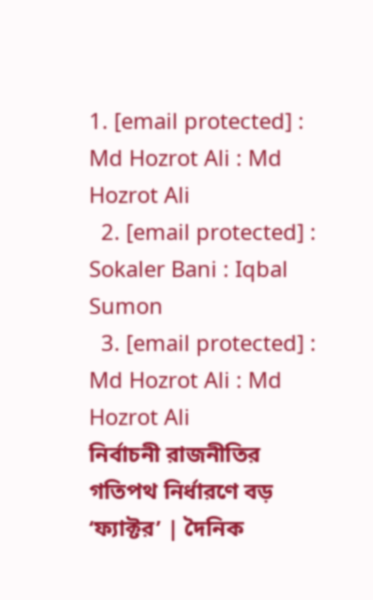1. [email protected] : Md Hozrot Ali : Md Hozrot Ali
  2. [email protected] : Sokaler Bani : Iqbal Sumon
  3. [email protected] : Md Hozrot Ali : Md Hozrot Ali
নির্বাচনী রাজনীতির গতিপথ নির্ধারণে বড় ‘ফ্যাক্টর’ | দৈনিক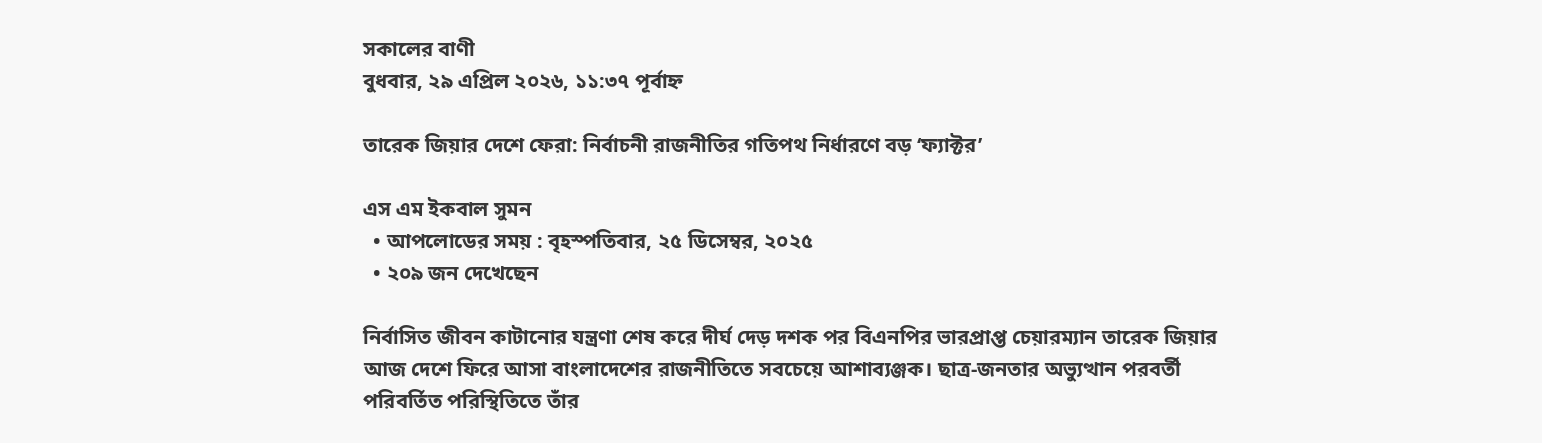সকালের বাণী
বুধবার, ২৯ এপ্রিল ২০২৬, ১১:৩৭ পূর্বাহ্ন

তারেক জিয়ার দেশে ফেরা: নির্বাচনী রাজনীতির গতিপথ নির্ধারণে বড় ‘ফ্যাক্টর’

এস এম ইকবাল সুমন
  • আপলোডের সময় : বৃহস্পতিবার, ২৫ ডিসেম্বর, ২০২৫
  • ২০৯ জন দেখেছেন

নির্বাসিত জীবন কাটানোর যন্ত্রণা শেষ করে দীর্ঘ দেড় দশক পর বিএনপির ভারপ্রাপ্ত চেয়ারম্যান তারেক জিয়ার আজ দেশে ফিরে আসা বাংলাদেশের রাজনীতিতে সবচেয়ে আশাব্যঞ্জক। ছাত্র-জনতার অভ্যুত্থান পরবর্তী পরিবর্তিত পরিস্থিতিতে তাঁর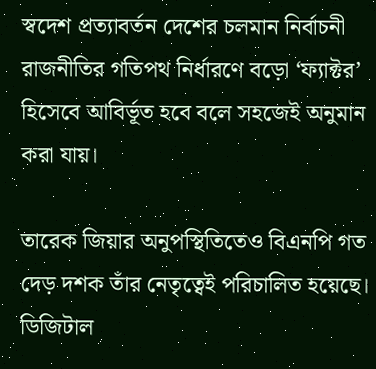স্বদেশ প্রত্যাবর্তন দেশের চলমান নির্বাচনী রাজনীতির গতিপথ নির্ধারণে বড়ো ‘ফ্যাক্টর’ হিসেবে আবির্ভূত হবে বলে সহজেই অনুমান করা যায়।

তারেক জিয়ার অনুপস্থিতিতেও বিএনপি গত দেড় দশক তাঁর নেতৃত্বেই পরিচালিত হয়েছে। ডিজিটাল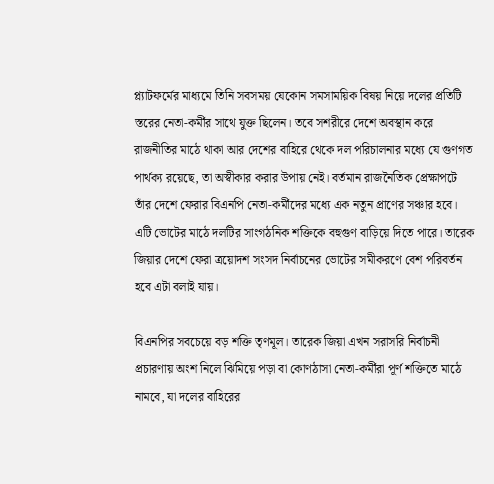প্ল্যাটফর্মের মাধ্যমে তিনি সবসময় যেকোন সমসাময়িক বিষয় নিয়ে দলের প্রতিটি স্তরের নেতা-কর্মীর সাথে যুক্ত ছিলেন। তবে সশরীরে দেশে অবস্থান করে রাজনীতির মাঠে থাকা আর দেশের বাহিরে থেকে দল পরিচালনার মধ্যে যে গুণগত পার্থক্য রয়েছে, তা অস্বীকার করার উপায় নেই। বর্তমান রাজনৈতিক প্রেক্ষাপটে তাঁর দেশে ফেরার বিএনপি নেতা-কর্মীদের মধ্যে এক নতুন প্রাণের সঞ্চার হবে। এটি ভোটের মাঠে দলটির সাংগঠনিক শক্তিকে বহুগুণ বাড়িয়ে দিতে পারে। তারেক জিয়ার দেশে ফেরা ত্রয়োদশ সংসদ নির্বাচনের ভোটের সমীকরণে বেশ পরিবর্তন হবে এটা বলাই যায়।

বিএনপির সবচেয়ে বড় শক্তি তৃণমূল। তারেক জিয়া এখন সরাসরি নির্বাচনী প্রচারণায় অংশ নিলে ঝিমিয়ে পড়া বা কোণঠাসা নেতা-কর্মীরা পূর্ণ শক্তিতে মাঠে নামবে, যা দলের বাহিরের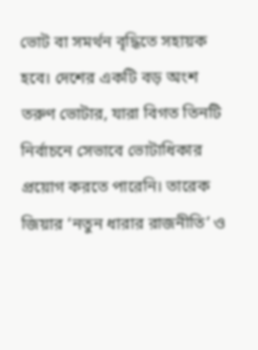ভোট বা সমর্থন বৃদ্ধিতে সহায়ক হবে। দেশের একটি বড় অংশ তরুণ ভোটার, যারা বিগত তিনটি নির্বাচনে সেভাবে ভোটাধিকার প্রয়োগ করতে পারেনি। তারেক জিয়ার ‘নতুন ধারার রাজনীতি’ ও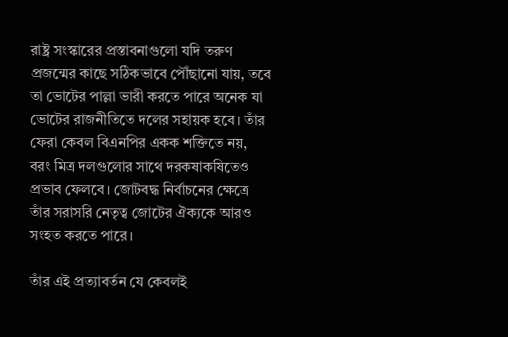রাষ্ট্র সংস্কারের প্রস্তাবনাগুলো যদি তরুণ প্রজন্মের কাছে সঠিকভাবে পৌঁছানো যায়, তবে তা ভোটের পাল্লা ভারী করতে পারে অনেক যা ভোটের রাজনীতিতে দলের সহায়ক হবে। তাঁর ফেরা কেবল বিএনপির একক শক্তিতে নয়, বরং মিত্র দলগুলোর সাথে দরকষাকষিতেও প্রভাব ফেলবে। জোটবদ্ধ নির্বাচনের ক্ষেত্রে তাঁর সরাসরি নেতৃত্ব জোটের ঐক্যকে আরও সংহত করতে পারে।

তাঁর এই প্রত্যাবর্তন যে কেবলই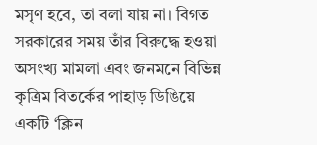মসৃণ হবে, তা বলা যায় না। বিগত সরকারের সময় তাঁর বিরুদ্ধে হওয়া অসংখ্য মামলা এবং জনমনে বিভিন্ন কৃত্রিম বিতর্কের পাহাড় ডিঙিয়ে একটি ‘ক্লিন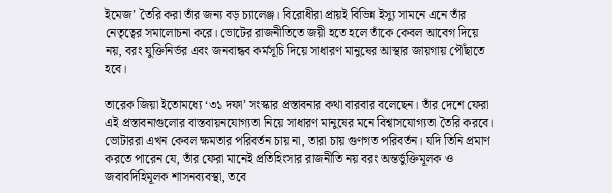ইমেজ’ তৈরি করা তাঁর জন্য বড় চ্যালেঞ্জ। বিরোধীরা প্রায়ই বিভিন্ন ইস্যু সামনে এনে তাঁর নেতৃত্বের সমালোচনা করে। ভোটের রাজনীতিতে জয়ী হতে হলে তাঁকে কেবল আবেগ দিয়ে নয়, বরং যুক্তিনির্ভর এবং জনবান্ধব কর্মসূচি দিয়ে সাধারণ মানুষের আস্থার জায়গায় পৌঁছাতে হবে।

তারেক জিয়া ইতোমধ্যে ‘৩১ দফা’ সংস্কার প্রস্তাবনার কথা বারবার বলেছেন। তাঁর দেশে ফেরা এই প্রস্তাবনাগুলোর বাস্তবায়নযোগ্যতা নিয়ে সাধারণ মানুষের মনে বিশ্বাসযোগ্যতা তৈরি করবে। ভোটাররা এখন কেবল ক্ষমতার পরিবর্তন চায় না, তারা চায় গুণগত পরিবর্তন। যদি তিনি প্রমাণ করতে পারেন যে, তাঁর ফেরা মানেই প্রতিহিংসার রাজনীতি নয় বরং অন্তর্ভুক্তিমূলক ও জবাবদিহিমূলক শাসনব্যবস্থা, তবে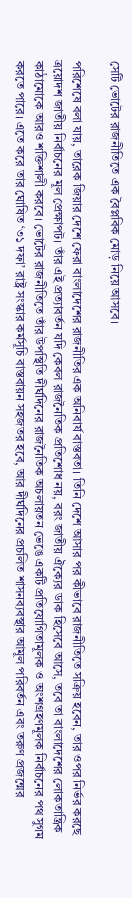সেটি ভোটের রাজনীতিতে এক বৈপ্লবিক মোড় নিয়ে আসবে।

পরিশেষে বলা যায়, তারেক জিয়ার দেশে ফেরা বাংলাদেশের রাজনীতির এক অনিবার্য বাস্তবতা। তিনি দেশে আসার পর কীভাবে রাজনীতিতে সক্রিয় হবেন, তার ওপর নির্ভর করছে ত্রয়োদশ জাতীয় নির্বাচনের মূল প্রেক্ষাপট। তাঁর এই প্রত্যাবর্তন যদি কেবল রাজনৈতিক প্রতিশোধ নয়, বরং জাতীয় ঐক্যের ডাক হিসেবে আসে, তবে তা বাংলাদেশের লোকতান্ত্রিক কাঠামোকে আরও শক্তিশালী করবে। ভোটের রাজনীতিতে তাঁর উপস্থিতি দীর্ঘদিনের রাজনৈতিক অচলায়তন ভেঙে একটি প্রতিযোগিতামূলক ও অংশগ্রহণমূলক নির্বাচনের পথ সুগম করতে পারে। এতে করে তার ঘোষিত ‘৩১ দফা’ রাষ্ট্র সংস্কার কর্মসূচি বাস্তবায়ন সহজতর হবে, আর দীর্ঘদিনের প্রচলিত শাসনব্যবস্থার আমূল পরিবর্তন এবং তরুণ প্রজন্মের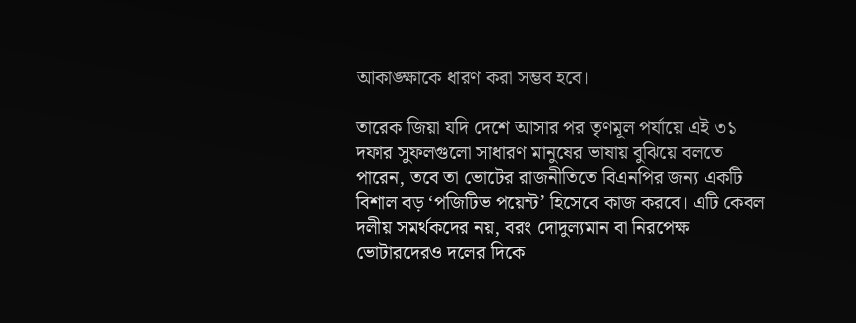আকাঙ্ক্ষাকে ধারণ করা সম্ভব হবে।

তারেক জিয়া যদি দেশে আসার পর তৃণমূল পর্যায়ে এই ৩১ দফার সুফলগুলো সাধারণ মানুষের ভাষায় বুঝিয়ে বলতে পারেন, তবে তা ভোটের রাজনীতিতে বিএনপির জন্য একটি বিশাল বড় ‘পজিটিভ পয়েন্ট’ হিসেবে কাজ করবে। এটি কেবল দলীয় সমর্থকদের নয়, বরং দোদুল্যমান বা নিরপেক্ষ ভোটারদেরও দলের দিকে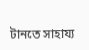টানতে সাহায্য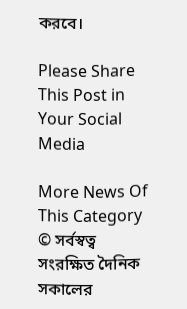করবে।

Please Share This Post in Your Social Media

More News Of This Category
© সর্বস্বত্ব সংরক্ষিত দৈনিক সকালের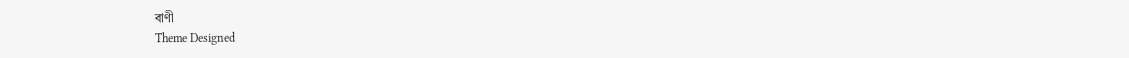বাণী
Theme Designed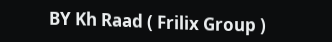BY Kh Raad ( Frilix Group )